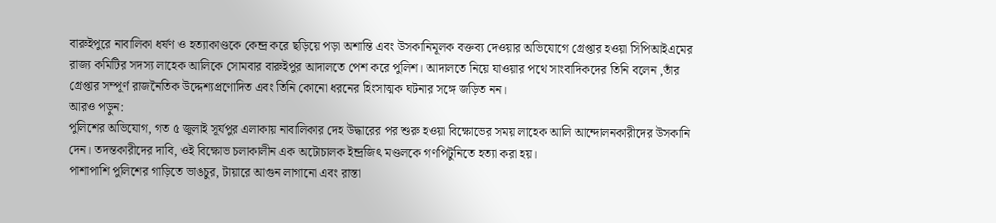বারুইপুরে নাবালিকা ধর্ষণ ও হত্যাকাণ্ডকে কেন্দ্র করে ছড়িয়ে পড়া অশান্তি এবং উসকানিমূলক বক্তব্য দেওয়ার অভিযোগে গ্রেপ্তার হওয়া সিপিআইএমের রাজ্য কমিটির সদস্য লাহেক আলিকে সোমবার বারুইপুর আদালতে পেশ করে পুলিশ। আদালতে নিয়ে যাওয়ার পথে সাংবাদিকদের তিনি বলেন ,তাঁর গ্রেপ্তার সম্পূর্ণ রাজনৈতিক উদ্দেশ্যপ্রণোদিত এবং তিনি কোনো ধরনের হিংসাত্মক ঘটনার সঙ্গে জড়িত নন।
আরও পড়ুন:
পুলিশের অভিযোগ, গত ৫ জুলাই সূর্যপুর এলাকায় নাবালিকার দেহ উদ্ধারের পর শুরু হওয়া বিক্ষোভের সময় লাহেক আলি আন্দোলনকারীদের উসকানি দেন। তদন্তকারীদের দাবি, ওই বিক্ষোভ চলাকালীন এক অটোচালক ইন্দ্রজিৎ মণ্ডলকে গণপিটুনিতে হত্যা করা হয়।
পাশাপাশি পুলিশের গাড়িতে ভাঙচুর, টায়ারে আগুন লাগানো এবং রাস্তা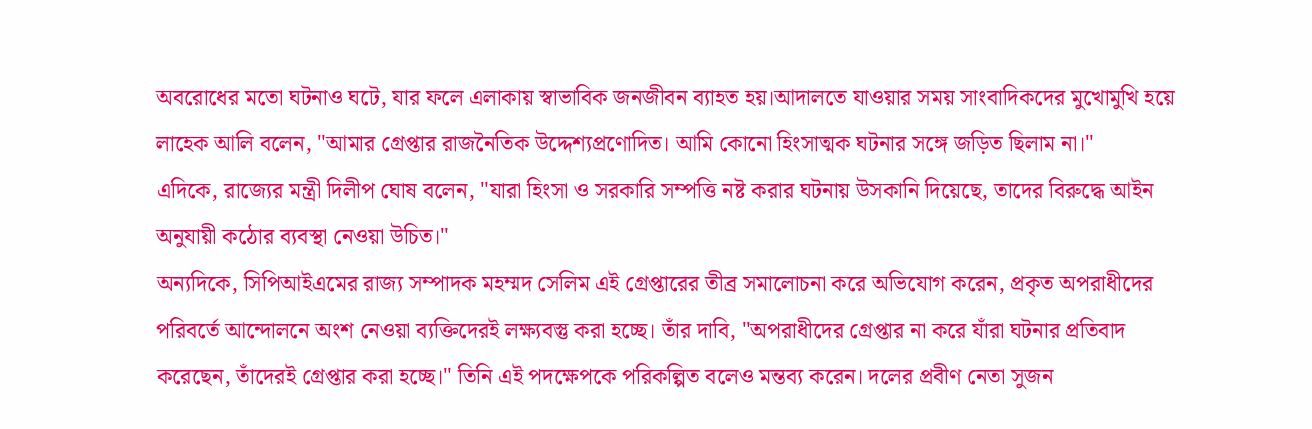অবরোধের মতো ঘটনাও ঘটে, যার ফলে এলাকায় স্বাভাবিক জনজীবন ব্যাহত হয়।আদালতে যাওয়ার সময় সাংবাদিকদের মুখোমুখি হয়ে লাহেক আলি বলেন, "আমার গ্রেপ্তার রাজনৈতিক উদ্দেশ্যপ্রণোদিত। আমি কোনো হিংসাত্মক ঘটনার সঙ্গে জড়িত ছিলাম না।"
এদিকে, রাজ্যের মন্ত্রী দিলীপ ঘোষ বলেন, "যারা হিংসা ও সরকারি সম্পত্তি নষ্ট করার ঘটনায় উসকানি দিয়েছে, তাদের বিরুদ্ধে আইন অনুযায়ী কঠোর ব্যবস্থা নেওয়া উচিত।"
অন্যদিকে, সিপিআইএমের রাজ্য সম্পাদক মহম্মদ সেলিম এই গ্রেপ্তারের তীব্র সমালোচনা করে অভিযোগ করেন, প্রকৃত অপরাধীদের পরিবর্তে আন্দোলনে অংশ নেওয়া ব্যক্তিদেরই লক্ষ্যবস্তু করা হচ্ছে। তাঁর দাবি, "অপরাধীদের গ্রেপ্তার না করে যাঁরা ঘটনার প্রতিবাদ করেছেন, তাঁদেরই গ্রেপ্তার করা হচ্ছে।" তিনি এই পদক্ষেপকে পরিকল্পিত বলেও মন্তব্য করেন। দলের প্রবীণ নেতা সুজন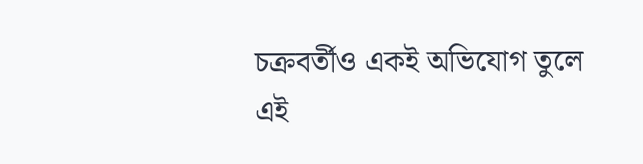চক্রবর্তীও একই অভিযোগ তুলে এই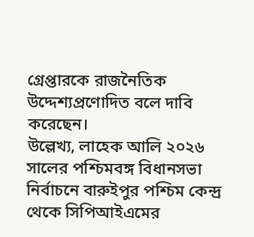গ্রেপ্তারকে রাজনৈতিক উদ্দেশ্যপ্রণোদিত বলে দাবি করেছেন।
উল্লেখ্য, লাহেক আলি ২০২৬ সালের পশ্চিমবঙ্গ বিধানসভা নির্বাচনে বারুইপুর পশ্চিম কেন্দ্র থেকে সিপিআইএমের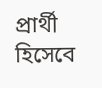প্রার্থী হিসেবে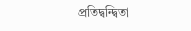প্রতিদ্বন্দ্বিতা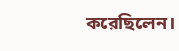করেছিলেন।